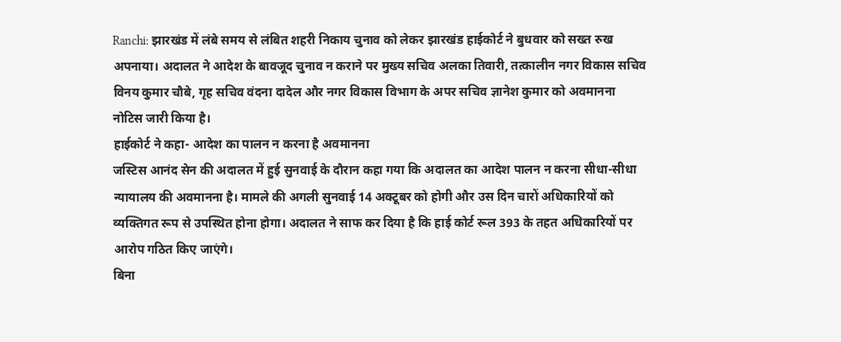Ranchi: झारखंड में लंबे समय से लंबित शहरी निकाय चुनाव को लेकर झारखंड हाईकोर्ट ने बुधवार को सख्त रुख अपनाया। अदालत ने आदेश के बावजूद चुनाव न कराने पर मुख्य सचिव अलका तिवारी, तत्कालीन नगर विकास सचिव विनय कुमार चौबे, गृह सचिव वंदना दादेल और नगर विकास विभाग के अपर सचिव ज्ञानेश कुमार को अवमानना नोटिस जारी किया है।
हाईकोर्ट ने कहा- आदेश का पालन न करना है अवमानना
जस्टिस आनंद सेन की अदालत में हुई सुनवाई के दौरान कहा गया कि अदालत का आदेश पालन न करना सीधा-सीधा न्यायालय की अवमानना है। मामले की अगली सुनवाई 14 अक्टूबर को होगी और उस दिन चारों अधिकारियों को व्यक्तिगत रूप से उपस्थित होना होगा। अदालत ने साफ कर दिया है कि हाई कोर्ट रूल 393 के तहत अधिकारियों पर आरोप गठित किए जाएंगे।
बिना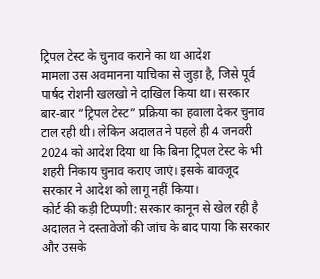ट्रिपल टेस्ट के चुनाव कराने का था आदेश
मामला उस अवमानना याचिका से जुड़ा है, जिसे पूर्व पार्षद रोशनी खलखो ने दाखिल किया था। सरकार बार-बार “ट्रिपल टेस्ट” प्रक्रिया का हवाला देकर चुनाव टाल रही थी। लेकिन अदालत ने पहले ही 4 जनवरी 2024 को आदेश दिया था कि बिना ट्रिपल टेस्ट के भी शहरी निकाय चुनाव कराए जाएं। इसके बावजूद सरकार ने आदेश को लागू नहीं किया।
कोर्ट की कड़ी टिप्पणी: सरकार कानून से खेल रही है
अदालत ने दस्तावेजों की जांच के बाद पाया कि सरकार और उसके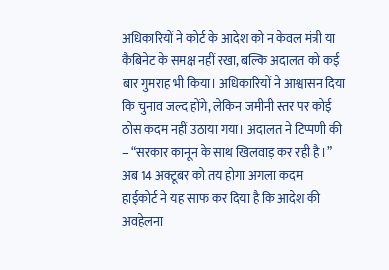अधिकारियों ने कोर्ट के आदेश को न केवल मंत्री या कैबिनेट के समक्ष नहीं रखा, बल्कि अदालत को कई बार गुमराह भी किया। अधिकारियों ने आश्वासन दिया कि चुनाव जल्द होंगे, लेकिन जमीनी स्तर पर कोई ठोस कदम नहीं उठाया गया। अदालत ने टिप्पणी की – “सरकार कानून के साथ खिलवाड़ कर रही है।”
अब 14 अक्टूबर को तय होगा अगला कदम
हाईकोर्ट ने यह साफ कर दिया है कि आदेश की अवहेलना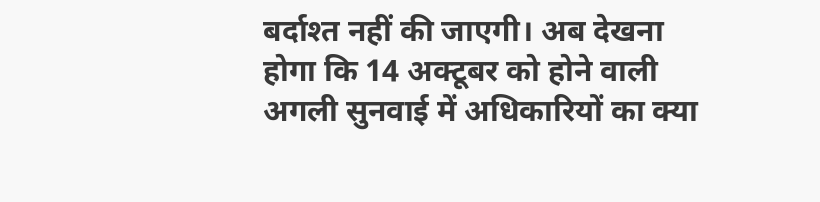बर्दाश्त नहीं की जाएगी। अब देखना होगा कि 14 अक्टूबर को होने वाली अगली सुनवाई में अधिकारियों का क्या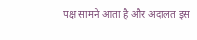पक्ष सामने आता है और अदालत इस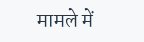मामले में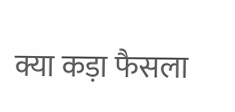क्या कड़ा फैसला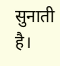सुनाती है।